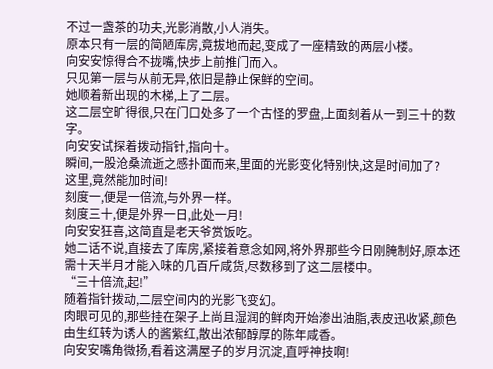不过一盏茶的功夫,光影消散,小人消失。
原本只有一层的简陋库房,竟拔地而起,变成了一座精致的两层小楼。
向安安惊得合不拢嘴,快步上前推门而入。
只见第一层与从前无异,依旧是静止保鲜的空间。
她顺着新出现的木梯,上了二层。
这二层空旷得很,只在门口处多了一个古怪的罗盘,上面刻着从一到三十的数字。
向安安试探着拨动指针,指向十。
瞬间,一股沧桑流逝之感扑面而来,里面的光影变化特别快,这是时间加了?
这里,竟然能加时间!
刻度一,便是一倍流,与外界一样。
刻度三十,便是外界一日,此处一月!
向安安狂喜,这简直是老天爷赏饭吃。
她二话不说,直接去了库房,紧接着意念如网,将外界那些今日刚腌制好,原本还需十天半月才能入味的几百斤咸货,尽数移到了这二层楼中。
“三十倍流,起!”
随着指针拨动,二层空间内的光影飞变幻。
肉眼可见的,那些挂在架子上尚且湿润的鲜肉开始渗出油脂,表皮迅收紧,颜色由生红转为诱人的酱紫红,散出浓郁醇厚的陈年咸香。
向安安嘴角微扬,看着这满屋子的岁月沉淀,直呼神技啊!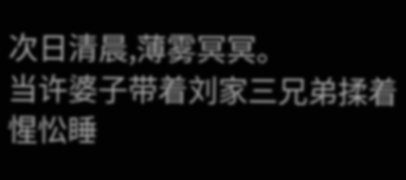次日清晨,薄雾冥冥。
当许婆子带着刘家三兄弟揉着惺忪睡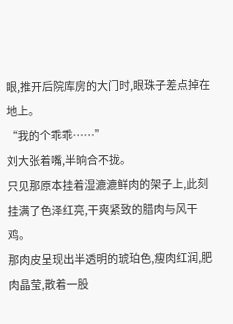眼,推开后院库房的大门时,眼珠子差点掉在地上。
“我的个乖乖……”
刘大张着嘴,半晌合不拢。
只见那原本挂着湿漉漉鲜肉的架子上,此刻挂满了色泽红亮,干爽紧致的腊肉与风干鸡。
那肉皮呈现出半透明的琥珀色,瘦肉红润,肥肉晶莹,散着一股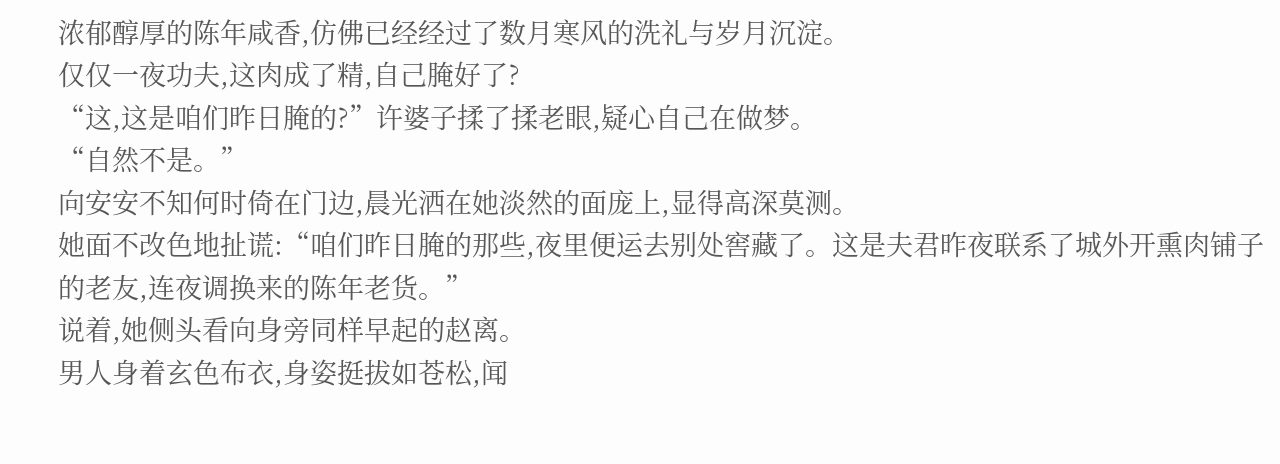浓郁醇厚的陈年咸香,仿佛已经经过了数月寒风的洗礼与岁月沉淀。
仅仅一夜功夫,这肉成了精,自己腌好了?
“这,这是咱们昨日腌的?”许婆子揉了揉老眼,疑心自己在做梦。
“自然不是。”
向安安不知何时倚在门边,晨光洒在她淡然的面庞上,显得高深莫测。
她面不改色地扯谎:“咱们昨日腌的那些,夜里便运去别处窖藏了。这是夫君昨夜联系了城外开熏肉铺子的老友,连夜调换来的陈年老货。”
说着,她侧头看向身旁同样早起的赵离。
男人身着玄色布衣,身姿挺拔如苍松,闻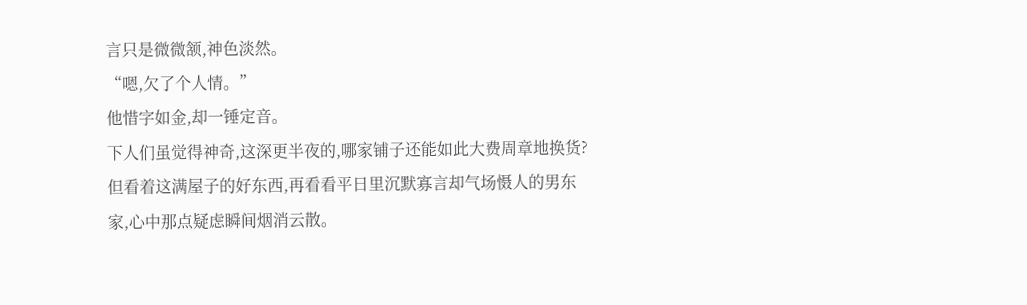言只是微微颔,神色淡然。
“嗯,欠了个人情。”
他惜字如金,却一锤定音。
下人们虽觉得神奇,这深更半夜的,哪家铺子还能如此大费周章地换货?
但看着这满屋子的好东西,再看看平日里沉默寡言却气场慑人的男东家,心中那点疑虑瞬间烟消云散。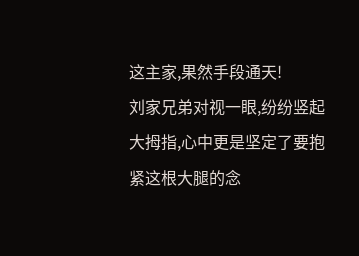这主家,果然手段通天!
刘家兄弟对视一眼,纷纷竖起大拇指,心中更是坚定了要抱紧这根大腿的念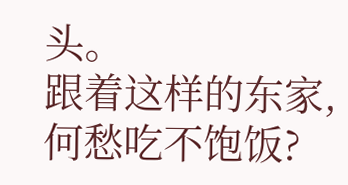头。
跟着这样的东家,何愁吃不饱饭?